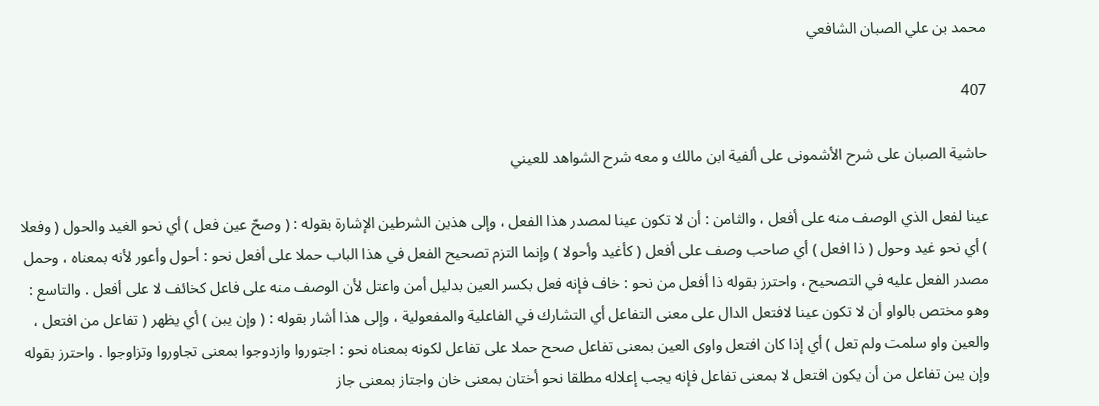محمد بن علي الصبان الشافعي

407

حاشية الصبان على شرح الأشمونى على ألفية ابن مالك و معه شرح الشواهد للعيني

عينا لفعل الذي الوصف منه على أفعل ، والثامن : أن لا تكون عينا لمصدر هذا الفعل ، وإلى هذين الشرطين الإشارة بقوله : ( وصحّ عين فعل ) أي نحو الغيد والحول ( وفعلا ) أي نحو غيد وحول ( ذا افعل ) أي صاحب وصف على أفعل ( كأغيد وأحولا ) وإنما التزم تصحيح الفعل في هذا الباب حملا على أفعل نحو : أحول وأعور لأنه بمعناه ، وحمل مصدر الفعل عليه في التصحيح ، واحترز بقوله ذا أفعل من نحو : خاف فإنه فعل بكسر العين بدليل أمن واعتل لأن الوصف منه على فاعل كخائف لا على أفعل . والتاسع : وهو مختص بالواو أن لا تكون عينا لافتعل الدال على معنى التفاعل أي التشارك في الفاعلية والمفعولية ، وإلى هذا أشار بقوله : ( وإن يبن ) أي يظهر ( تفاعل من افتعل ، والعين واو سلمت ولم تعل ) أي إذا كان افتعل واوى العين بمعنى تفاعل صحح حملا على تفاعل لكونه بمعناه نحو : اجتوروا وازدوجوا بمعنى تجاوروا وتزاوجوا . واحترز بقوله وإن يبن تفاعل من أن يكون افتعل لا بمعنى تفاعل فإنه يجب إعلاله مطلقا نحو أختان بمعنى خان واجتاز بمعنى جاز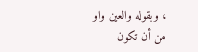، وبقوله والعين واو من أن تكون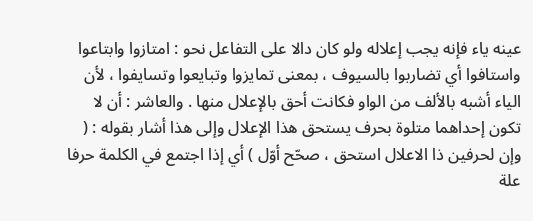عينه ياء فإنه يجب إعلاله ولو كان دالا على التفاعل نحو : امتازوا وابتاعوا واستافوا أي تضاربوا بالسيوف ، بمعنى تمايزوا وتبايعوا وتسايفوا ، لأن الياء أشبه بالألف من الواو فكانت أحق بالإعلال منها . والعاشر : أن لا تكون إحداهما متلوة بحرف يستحق هذا الإعلال وإلى هذا أشار بقوله : ( وإن لحرفين ذا الاعلال استحق ، صحّح أوّل ) أي إذا اجتمع في الكلمة حرفا علة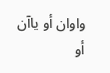واوان أو ياآن أو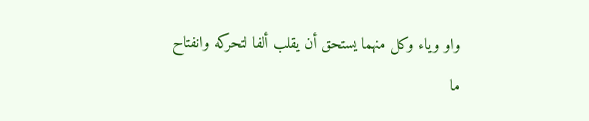واو وياء وكل منهما يستحق أن يقلب ألفا لتحركه وانفتاح ما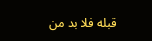قبله فلا بد من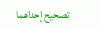تصحيح إحداهما